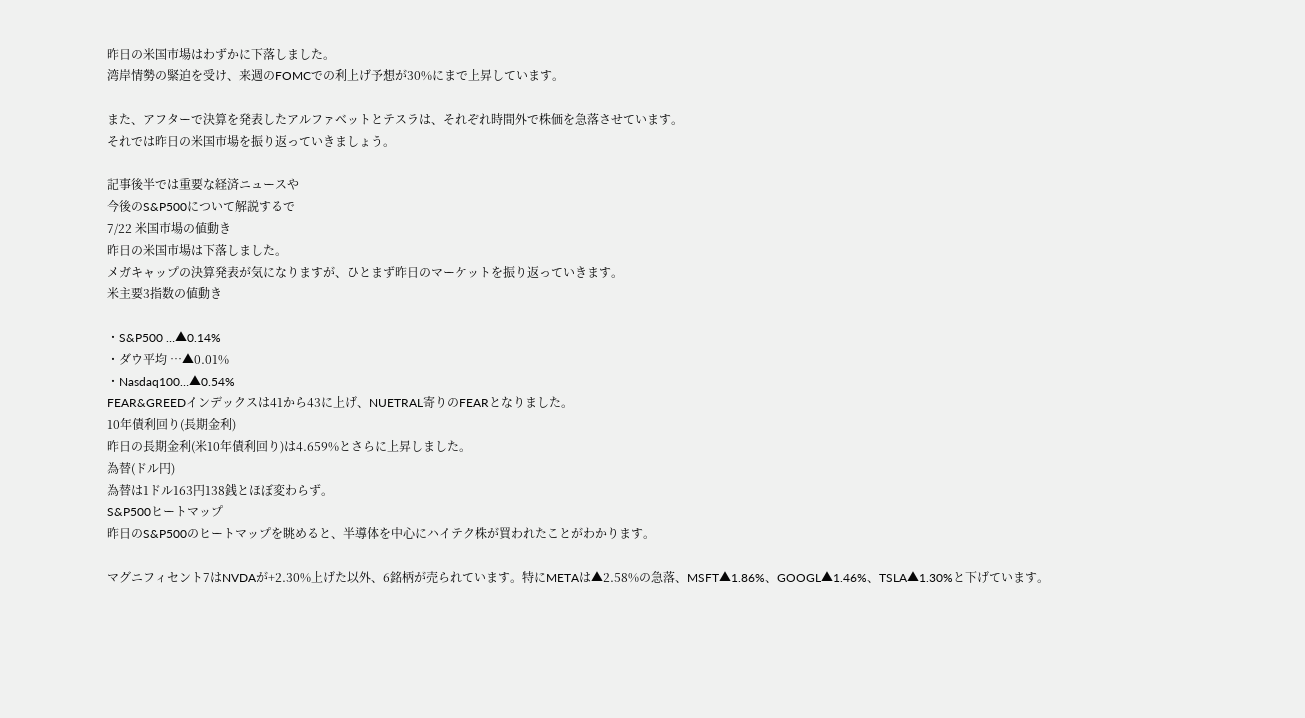昨日の米国市場はわずかに下落しました。
湾岸情勢の緊迫を受け、来週のFOMCでの利上げ予想が30%にまで上昇しています。

また、アフターで決算を発表したアルファベットとテスラは、それぞれ時間外で株価を急落させています。
それでは昨日の米国市場を振り返っていきましょう。

記事後半では重要な経済ニュースや
今後のS&P500について解説するで
7/22 米国市場の値動き
昨日の米国市場は下落しました。
メガキャップの決算発表が気になりますが、ひとまず昨日のマーケットを振り返っていきます。
米主要3指数の値動き

・S&P500 …▲0.14%
・ダウ平均 …▲0.01%
・Nasdaq100…▲0.54%
FEAR&GREEDインデックスは41から43に上げ、NUETRAL寄りのFEARとなりました。
10年債利回り(長期金利)
昨日の長期金利(米10年債利回り)は4.659%とさらに上昇しました。
為替(ドル円)
為替は1ドル163円138銭とほぼ変わらず。
S&P500ヒートマップ
昨日のS&P500のヒートマップを眺めると、半導体を中心にハイテク株が買われたことがわかります。

マグニフィセント7はNVDAが+2.30%上げた以外、6銘柄が売られています。特にMETAは▲2.58%の急落、MSFT▲1.86%、GOOGL▲1.46%、TSLA▲1.30%と下げています。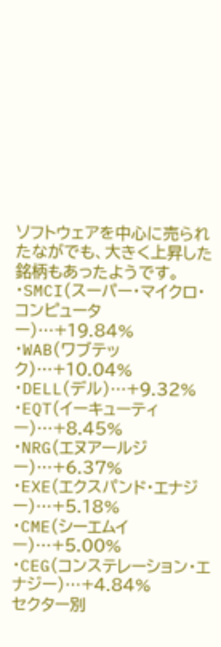ソフトウェアを中心に売られたながでも、大きく上昇した銘柄もあったようです。
・SMCI(スーパー・マイクロ・コンピューター)…+19.84%
・WAB(ワブテック)…+10.04%
・DELL(デル)…+9.32%
・EQT(イーキューティー)…+8.45%
・NRG(エヌアールジー)…+6.37%
・EXE(エクスパンド・エナジー)…+5.18%
・CME(シーエムイー)…+5.00%
・CEG(コンステレーション・エナジー)…+4.84%
セクター別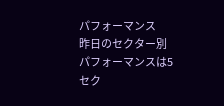パフォーマンス
昨日のセクター別パフォーマンスは5セク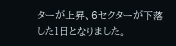ターが上昇、6セクターが下落した1日となりました。